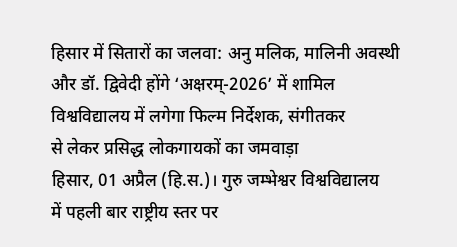हिसार में सितारों का जलवा: अनु मलिक, मालिनी अवस्थी और डॉ. द्विवेदी होंगे ‘अक्षरम्-2026’ में शामिल
विश्वविद्यालय में लगेगा फिल्म निर्देशक, संगीतकर
से लेकर प्रसिद्ध लोकगायकों का जमवाड़ा
हिसार, 01 अप्रैल (हि.स.)। गुरु जम्भेश्वर विश्वविद्यालय
में पहली बार राष्ट्रीय स्तर पर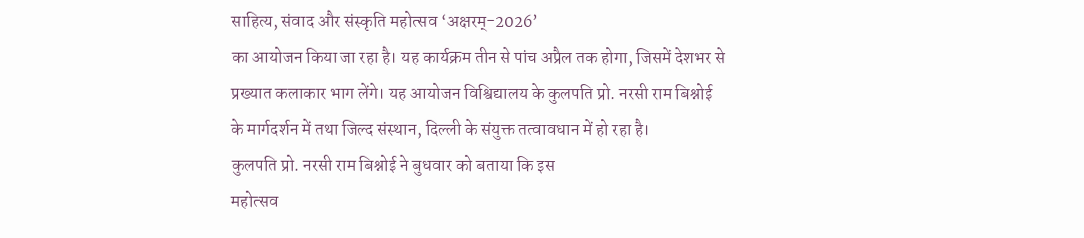साहित्य, संवाद और संस्कृति महोत्सव ‘अक्षरम्-2026’
का आयोजन किया जा रहा है। यह कार्यक्रम तीन से पांच अप्रैल तक होगा, जिसमें देशभर से
प्रख्यात कलाकार भाग लेंगे। यह आयोजन विश्विद्यालय के कुलपति प्रो. नरसी राम बिश्नोई
के मार्गदर्शन में तथा जिल्द संस्थान, दिल्ली के संयुक्त तत्वावधान में हो रहा है।
कुलपति प्रो. नरसी राम बिश्नोई ने बुधवार को बताया कि इस
महोत्सव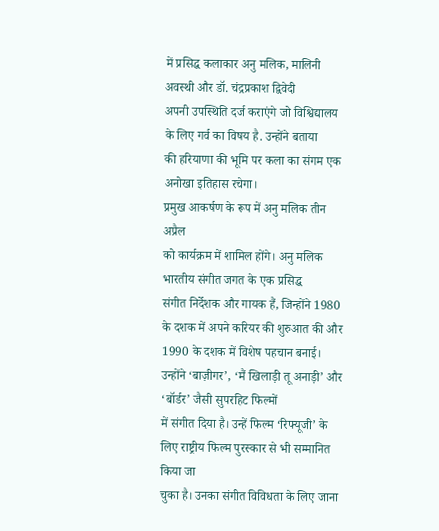में प्रसिद्ध कलाकार अनु मलिक, मालिनी अवस्थी और डॉ. चंद्रप्रकाश द्विवेदी
अपनी उपस्थिति दर्ज कराएंगे जो विश्विद्यालय के लिए गर्व का विषय है. उन्होंने बताया
की हरियाणा की भूमि पर कला का संगम एक अनोखा इतिहास रचेगा।
प्रमुख आकर्षण के रूप में अनु मलिक तीन अप्रैल
को कार्यक्रम में शामिल होंगे। अनु मलिक भारतीय संगीत जगत के एक प्रसिद्ध
संगीत निर्देशक और गायक हैं, जिन्होंने 1980 के दशक में अपने करियर की शुरुआत की और
1990 के दशक में विशेष पहचान बनाई। उन्होंने ‘बाज़ीगर’, ‘मैं खिलाड़ी तू अनाड़ी’ और ‘बॉर्डर’ जैसी सुपरहिट फिल्मों
में संगीत दिया है। उन्हें फिल्म ‘रिफ्यूजी’ के लिए राष्ट्रीय फिल्म पुरस्कार से भी सम्मानित किया जा
चुका है। उनका संगीत विविधता के लिए जाना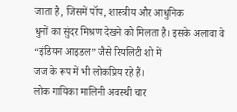जाता है, जिसमें पॉप, शास्त्रीय और आधुनिक
धुनों का सुंदर मिश्रण देखने को मिलता है। इसके अलावा वे “इंडियन आइडल” जैसे रियलिटी शो में
जज के रूप में भी लोकप्रिय रहे हैं।
लोक गायिका मालिनी अवस्थी चार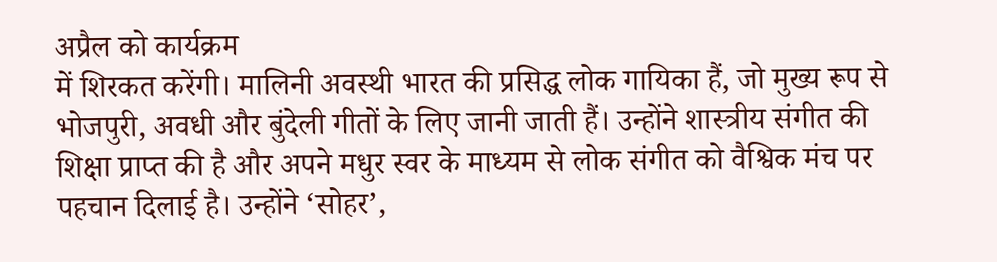अप्रैल को कार्यक्रम
में शिरकत करेंगी। मालिनी अवस्थी भारत की प्रसिद्ध लोक गायिका हैं, जो मुख्य रूप से
भोजपुरी, अवधी और बुंदेली गीतों के लिए जानी जाती हैं। उन्होंने शास्त्रीय संगीत की
शिक्षा प्राप्त की है और अपने मधुर स्वर के माध्यम से लोक संगीत को वैश्विक मंच पर
पहचान दिलाई है। उन्होंने ‘सोहर’,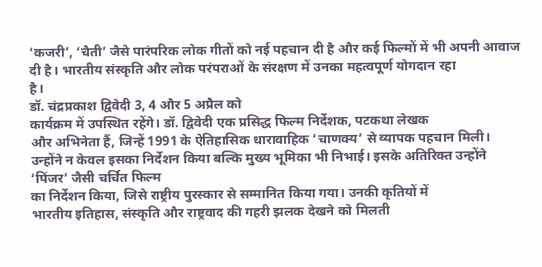‘कजरी’, ‘चैती’ जैसे पारंपरिक लोक गीतों को नई पहचान दी है और कई फिल्मों में भी अपनी आवाज
दी है। भारतीय संस्कृति और लोक परंपराओं के संरक्षण में उनका महत्वपूर्ण योगदान रहा
है।
डॉ. चंद्रप्रकाश द्विवेदी 3, 4 और 5 अप्रैल को
कार्यक्रम में उपस्थित रहेंगे। डॉ. द्विवेदी एक प्रसिद्ध फिल्म निर्देशक, पटकथा लेखक
और अभिनेता हैं, जिन्हें 1991 के ऐतिहासिक धारावाहिक ‘चाणक्य’ से व्यापक पहचान मिली।
उन्होंने न केवल इसका निर्देशन किया बल्कि मुख्य भूमिका भी निभाई। इसके अतिरिक्त उन्होंने
‘पिंजर’ जैसी चर्चित फिल्म
का निर्देशन किया, जिसे राष्ट्रीय पुरस्कार से सम्मानित किया गया। उनकी कृतियों में
भारतीय इतिहास, संस्कृति और राष्ट्रवाद की गहरी झलक देखने को मिलती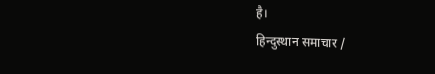है।
हिन्दुस्थान समाचार /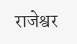राजेश्वर